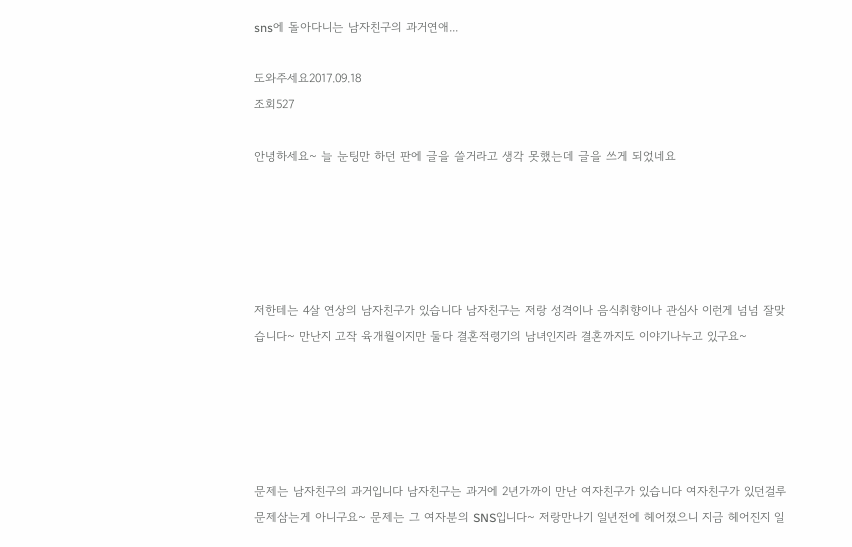sns에 돌아다니는 남자친구의 과거연애...

도와주세요2017.09.18
조회527

안녕하세요~ 늘 눈팅만 하던 판에 글을 쓸거라고 생각 못했는데 글을 쓰게 되었네요





저한테는 4살 연상의 남자친구가 있습니다 남자친구는 저랑 성격이나 음식취향이나 관심사 이런게 넘넘 잘맞습니다~ 만난지 고작 육개월이지만 둘다 결혼적령기의 남녀인지라 결혼까지도 이야기나누고 있구요~





문제는 남자친구의 과거입니다 남자친구는 과거에 2년가까이 만난 여자친구가 있습니다 여자친구가 있던걸루 문제삼는게 아니구요~ 문제는 그 여자분의 SNS입니다~ 저랑만나기 일년전에 헤어졌으니 지금 헤어진지 일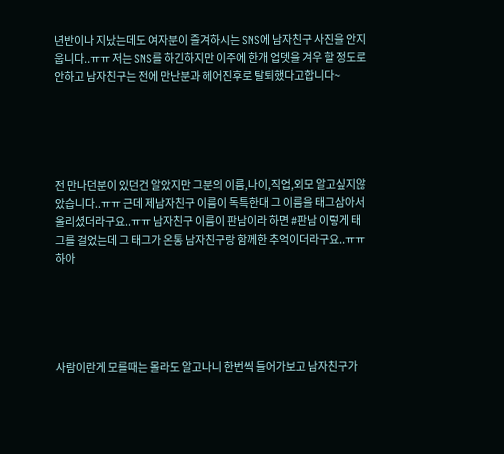년반이나 지났는데도 여자분이 즐겨하시는 SNS에 남자친구 사진을 안지웁니다..ㅠㅠ 저는 SNS를 하긴하지만 이주에 한개 업뎃을 겨우 할 정도로 안하고 남자친구는 전에 만난분과 헤어진후로 탈퇴했다고합니다~





전 만나던분이 있던건 알았지만 그분의 이름,나이,직업,외모 알고싶지않았습니다..ㅠㅠ 근데 제남자친구 이름이 독특한대 그 이름을 태그삼아서 올리셨더라구요..ㅠㅠ 남자친구 이름이 판남이라 하면 #판남 이렇게 태그를 걸었는데 그 태그가 온통 남자친구랑 함께한 추억이더라구요..ㅠㅠ 하아





사람이란게 모를때는 몰라도 알고나니 한번씩 들어가보고 남자친구가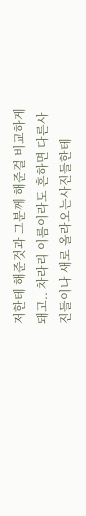저한테 해준것과 그분께 해준걸 비교하게 돼고.. 차라리 이름이라도 흔하면 다른사진들이나 새로 올라오는사진들한테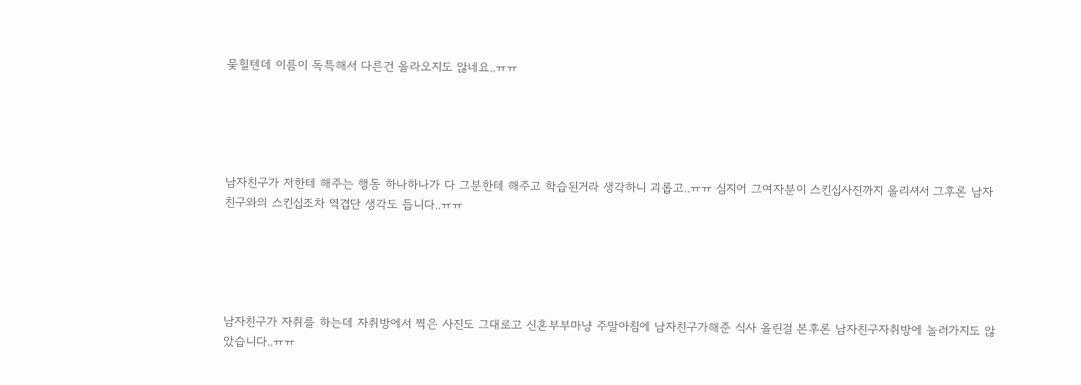뭊힐텐데 이름이 독특해서 다른건 올라오지도 않네요..ㅠㅠ





남자친구가 저한테 해주는 행동 하나하나가 다 그분한테 해주고 학습된거라 생각하니 괴롭고..ㅠㅠ 심지어 그여자분이 스킨십사진까지 올리셔서 그후론 남자친구와의 스킨십조차 역겹단 생각도 듭니다..ㅠㅠ





남자친구가 자취를 하는데 자취방에서 찍은 사진도 그대로고 신혼부부마냥 주말아침에 남자친구가해준 식사 올린걸 본후론 남자친구자취방에 놀러가지도 않았습니다..ㅠㅠ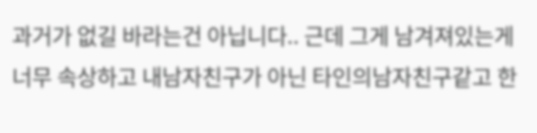과거가 없길 바라는건 아닙니다.. 근데 그게 남겨져있는게 너무 속상하고 내남자친구가 아닌 타인의남자친구같고 한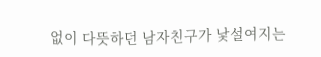없이 다뜻하던 남자친구가 낯설여지는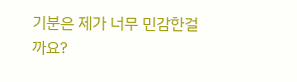기분은 제가 너무 민감한걸까요?